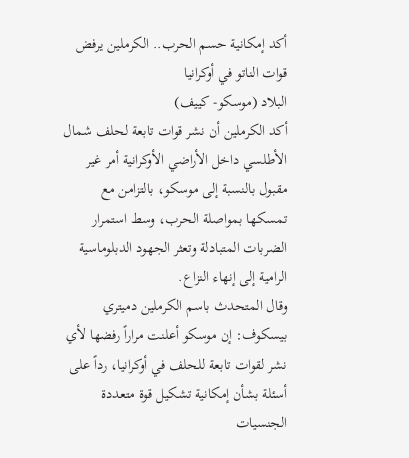أكد إمكانية حسم الحرب.. الكرملين يرفض قوات الناتو في أوكرانيا
البلاد (موسكو- كييف)
أكد الكرملين أن نشر قوات تابعة لحلف شمال الأطلسي داخل الأراضي الأوكرانية أمر غير مقبول بالنسبة إلى موسكو، بالتزامن مع تمسكها بمواصلة الحرب، وسط استمرار الضربات المتبادلة وتعثر الجهود الدبلوماسية الرامية إلى إنهاء النزاع.
وقال المتحدث باسم الكرملين دميتري بيسكوف: إن موسكو أعلنت مراراً رفضها لأي نشر لقوات تابعة للحلف في أوكرانيا، رداً على أسئلة بشأن إمكانية تشكيل قوة متعددة الجنسيات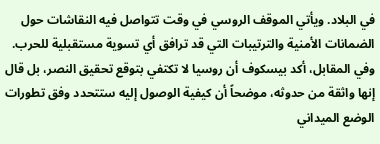في البلاد. ويأتي الموقف الروسي في وقت تتواصل فيه النقاشات حول الضمانات الأمنية والترتيبات التي قد ترافق أي تسوية مستقبلية للحرب.
وفي المقابل، أكد بيسكوف أن روسيا لا تكتفي بتوقع تحقيق النصر، بل قال إنها واثقة من حدوثه، موضحاً أن كيفية الوصول إليه ستتحدد وفق تطورات الوضع الميداني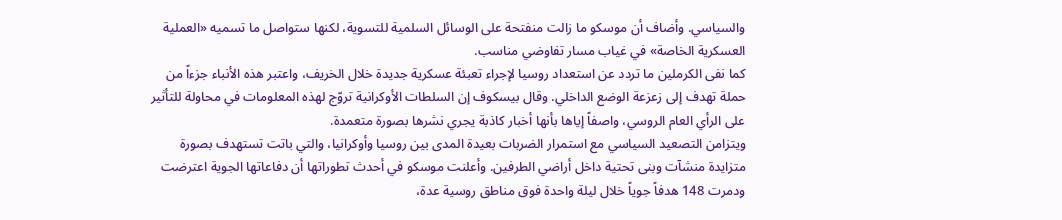والسياسي. وأضاف أن موسكو ما زالت منفتحة على الوسائل السلمية للتسوية، لكنها ستواصل ما تسميه «العملية العسكرية الخاصة» في غياب مسار تفاوضي مناسب.
كما نفى الكرملين ما تردد عن استعداد روسيا لإجراء تعبئة عسكرية جديدة خلال الخريف، واعتبر هذه الأنباء جزءاً من حملة تهدف إلى زعزعة الوضع الداخلي. وقال بيسكوف إن السلطات الأوكرانية تروّج لهذه المعلومات في محاولة للتأثير على الرأي العام الروسي، واصفاً إياها بأنها أخبار كاذبة يجري نشرها بصورة متعمدة.
ويتزامن التصعيد السياسي مع استمرار الضربات بعيدة المدى بين روسيا وأوكرانيا، والتي باتت تستهدف بصورة متزايدة منشآت وبنى تحتية داخل أراضي الطرفين. وأعلنت موسكو في أحدث تطوراتها أن دفاعاتها الجوية اعترضت ودمرت 148 هدفاً جوياً خلال ليلة واحدة فوق مناطق روسية عدة،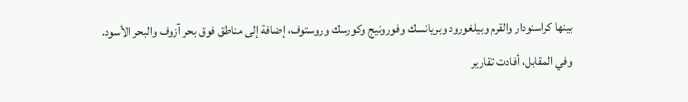بينها كراسنودار والقرم وبيلغورود وبريانسك وفورونيج وكورسك وروستوف، إضافة إلى مناطق فوق بحر آزوف والبحر الأسود.
وفي المقابل، أفادت تقارير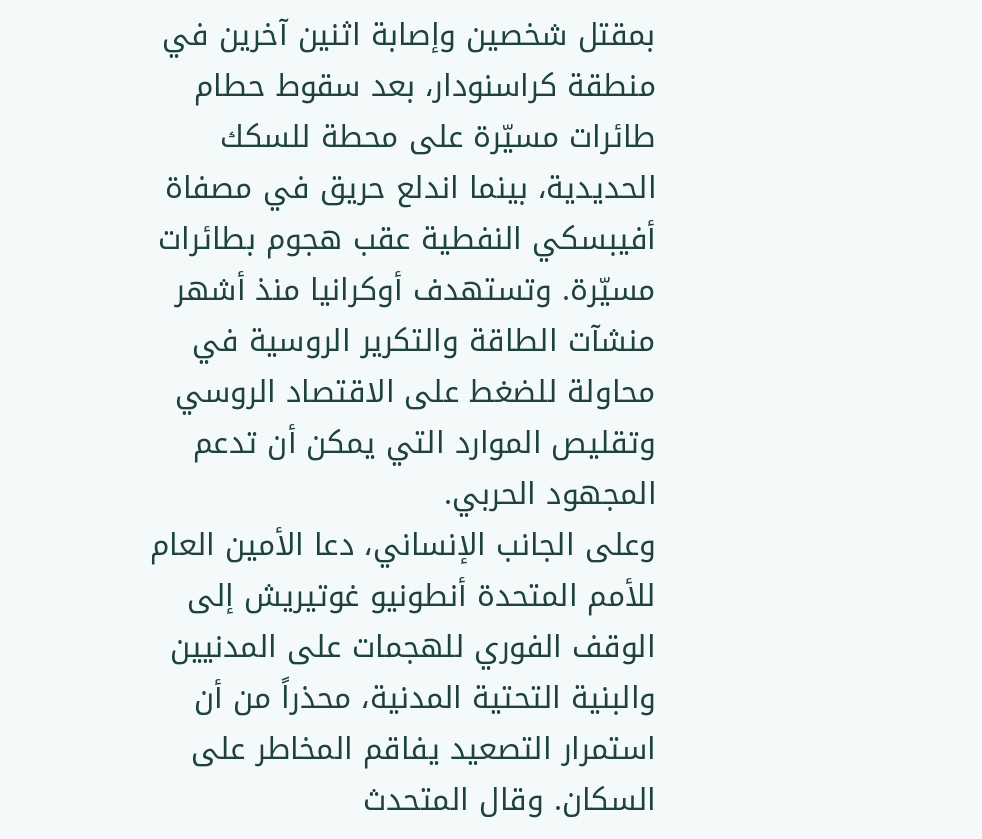بمقتل شخصين وإصابة اثنين آخرين في منطقة كراسنودار، بعد سقوط حطام طائرات مسيّرة على محطة للسكك الحديدية، بينما اندلع حريق في مصفاة أفيبسكي النفطية عقب هجوم بطائرات مسيّرة. وتستهدف أوكرانيا منذ أشهر منشآت الطاقة والتكرير الروسية في محاولة للضغط على الاقتصاد الروسي وتقليص الموارد التي يمكن أن تدعم المجهود الحربي.
وعلى الجانب الإنساني، دعا الأمين العام للأمم المتحدة أنطونيو غوتيريش إلى الوقف الفوري للهجمات على المدنيين والبنية التحتية المدنية، محذراً من أن استمرار التصعيد يفاقم المخاطر على السكان. وقال المتحدث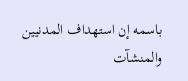باسمه إن استهداف المدنيين والمنشآت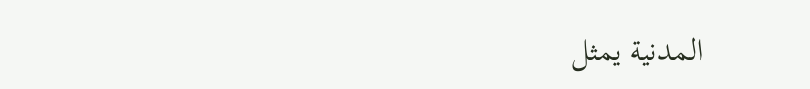المدنية يمثل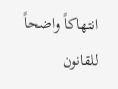انتهاكاً واضحاً للقانون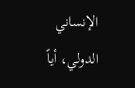الإنساني الدولي، أياً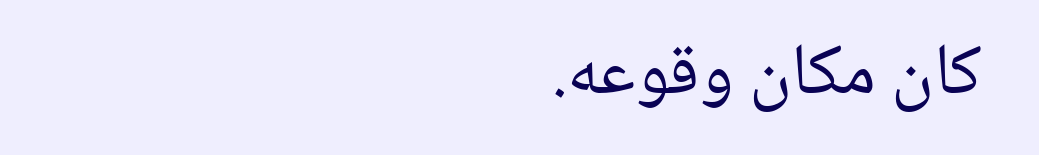كان مكان وقوعه.